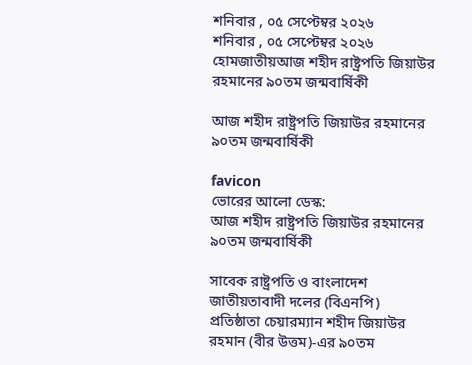শনিবার , ০৫ সেপ্টেম্বর ২০২৬
শনিবার , ০৫ সেপ্টেম্বর ২০২৬
হোমজাতীয়আজ শহীদ রাষ্ট্রপতি জিয়াউর রহমানের ৯০তম জন্মবার্ষিকী

আজ শহীদ রাষ্ট্রপতি জিয়াউর রহমানের ৯০তম জন্মবার্ষিকী

favicon
ভোরের আলো ডেস্ক:
আজ শহীদ রাষ্ট্রপতি জিয়াউর রহমানের ৯০তম জন্মবার্ষিকী

সাবেক রাষ্ট্রপতি ও বাংলাদেশ জাতীয়তাবাদী দলের (বিএনপি) প্রতিষ্ঠাতা চেয়ারম্যান শহীদ জিয়াউর রহমান (বীর উত্তম)-এর ৯০তম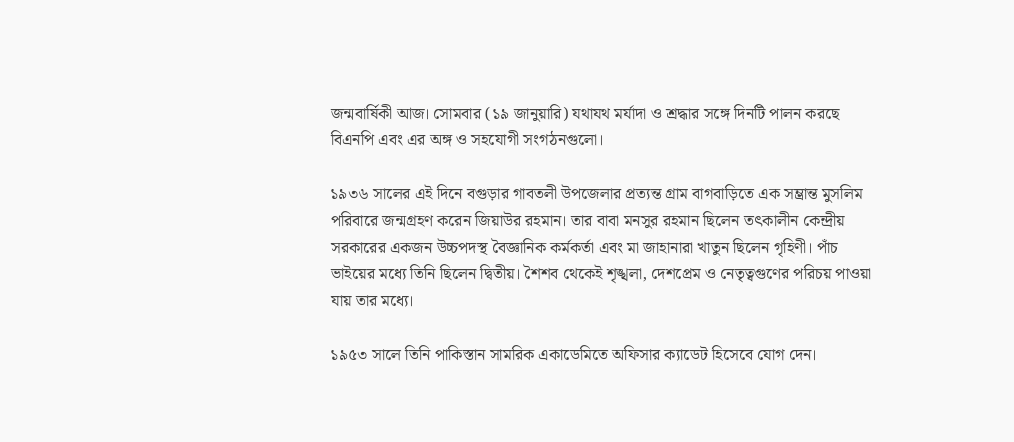জন্মবার্ষিকী আজ। সোমবার (১৯ জানুয়ারি) যথাযথ মর্যাদা ও শ্রদ্ধার সঙ্গে দিনটি পালন করছে বিএনপি এবং এর অঙ্গ ও সহযোগী সংগঠনগুলো।

১৯৩৬ সালের এই দিনে বগুড়ার গাবতলী উপজেলার প্রত্যন্ত গ্রাম বাগবাড়িতে এক সম্ভ্রান্ত মুসলিম পরিবারে জন্মগ্রহণ করেন জিয়াউর রহমান। তার বাবা মনসুর রহমান ছিলেন তৎকালীন কেন্দ্রীয় সরকারের একজন উচ্চপদস্থ বৈজ্ঞানিক কর্মকর্তা এবং মা জাহানারা খাতুন ছিলেন গৃহিণী। পাঁচ ভাইয়ের মধ্যে তিনি ছিলেন দ্বিতীয়। শৈশব থেকেই শৃঙ্খলা, দেশপ্রেম ও নেতৃত্বগুণের পরিচয় পাওয়া যায় তার মধ্যে।

১৯৫৩ সালে তিনি পাকিস্তান সামরিক একাডেমিতে অফিসার ক্যাডেট হিসেবে যোগ দেন।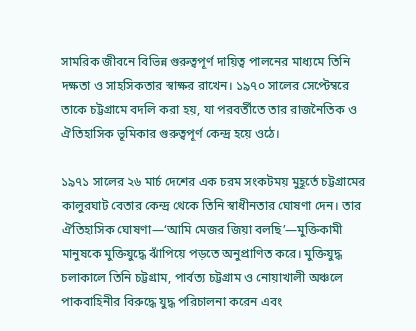সামরিক জীবনে বিভিন্ন গুরুত্বপূর্ণ দায়িত্ব পালনের মাধ্যমে তিনি দক্ষতা ও সাহসিকতার স্বাক্ষর রাখেন। ১৯৭০ সালের সেপ্টেম্বরে তাকে চট্টগ্রামে বদলি করা হয়, যা পরবর্তীতে তার রাজনৈতিক ও ঐতিহাসিক ভূমিকার গুরুত্বপূর্ণ কেন্দ্র হয়ে ওঠে।

১৯৭১ সালের ২৬ মার্চ দেশের এক চরম সংকটময় মুহূর্তে চট্টগ্রামের কালুরঘাট বেতার কেন্দ্র থেকে তিনি স্বাধীনতার ঘোষণা দেন। তার ঐতিহাসিক ঘোষণা—‘আমি মেজর জিয়া বলছি’—মুক্তিকামী মানুষকে মুক্তিযুদ্ধে ঝাঁপিয়ে পড়তে অনুপ্রাণিত করে। মুক্তিযুদ্ধ চলাকালে তিনি চট্টগ্রাম, পার্বত্য চট্টগ্রাম ও নোয়াখালী অঞ্চলে পাকবাহিনীর বিরুদ্ধে যুদ্ধ পরিচালনা করেন এবং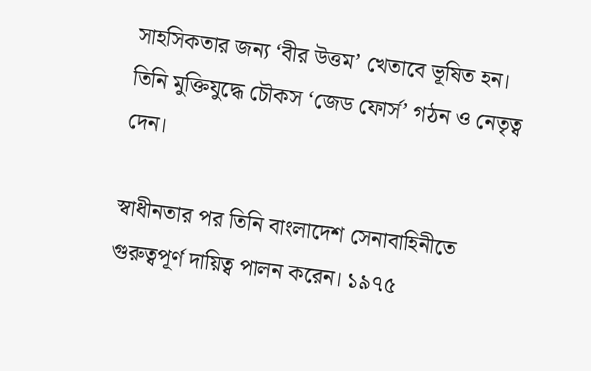সাহসিকতার জন্য ‘বীর উত্তম’ খেতাবে ভূষিত হন। তিনি মুক্তিযুদ্ধে চৌকস ‘জেড ফোর্স’ গঠন ও নেতৃত্ব দেন।

স্বাধীনতার পর তিনি বাংলাদেশ সেনাবাহিনীতে গুরুত্বপূর্ণ দায়িত্ব পালন করেন। ১৯৭৫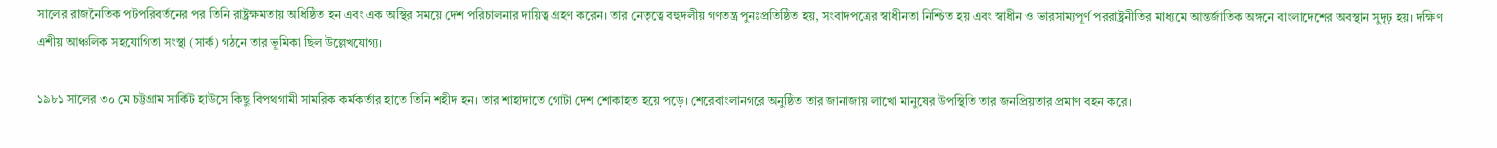সালের রাজনৈতিক পটপরিবর্তনের পর তিনি রাষ্ট্রক্ষমতায় অধিষ্ঠিত হন এবং এক অস্থির সময়ে দেশ পরিচালনার দায়িত্ব গ্রহণ করেন। তার নেতৃত্বে বহুদলীয় গণতন্ত্র পুনঃপ্রতিষ্ঠিত হয়, সংবাদপত্রের স্বাধীনতা নিশ্চিত হয় এবং স্বাধীন ও ভারসাম্যপূর্ণ পররাষ্ট্রনীতির মাধ্যমে আন্তর্জাতিক অঙ্গনে বাংলাদেশের অবস্থান সুদৃঢ় হয়। দক্ষিণ এশীয় আঞ্চলিক সহযোগিতা সংস্থা (সার্ক) গঠনে তার ভূমিকা ছিল উল্লেখযোগ্য।

১৯৮১ সালের ৩০ মে চট্টগ্রাম সার্কিট হাউসে কিছু বিপথগামী সামরিক কর্মকর্তার হাতে তিনি শহীদ হন। তার শাহাদাতে গোটা দেশ শোকাহত হয়ে পড়ে। শেরেবাংলানগরে অনুষ্ঠিত তার জানাজায় লাখো মানুষের উপস্থিতি তার জনপ্রিয়তার প্রমাণ বহন করে।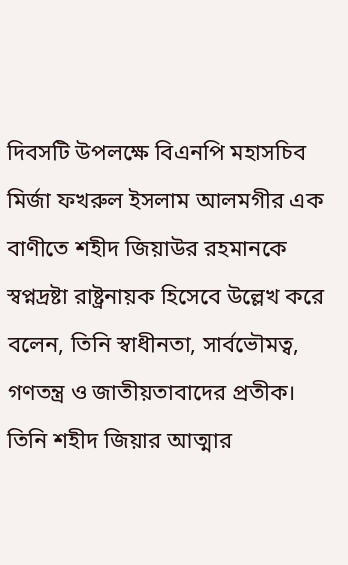দিবসটি উপলক্ষে বিএনপি মহাসচিব মির্জা ফখরুল ইসলাম আলমগীর এক বাণীতে শহীদ জিয়াউর রহমানকে স্বপ্নদ্রষ্টা রাষ্ট্রনায়ক হিসেবে উল্লেখ করে বলেন, তিনি স্বাধীনতা, সার্বভৌমত্ব, গণতন্ত্র ও জাতীয়তাবাদের প্রতীক। তিনি শহীদ জিয়ার আত্মার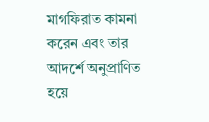মাগফিরাত কামনা করেন এবং তার আদর্শে অনুপ্রাণিত হয়ে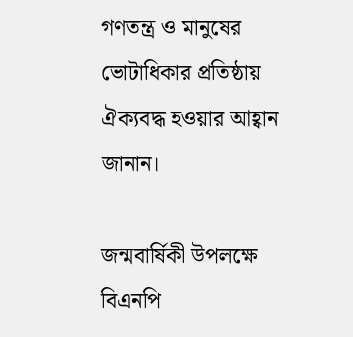গণতন্ত্র ও মানুষের ভোটাধিকার প্রতিষ্ঠায় ঐক্যবদ্ধ হওয়ার আহ্বান জানান।

জন্মবার্ষিকী উপলক্ষে বিএনপি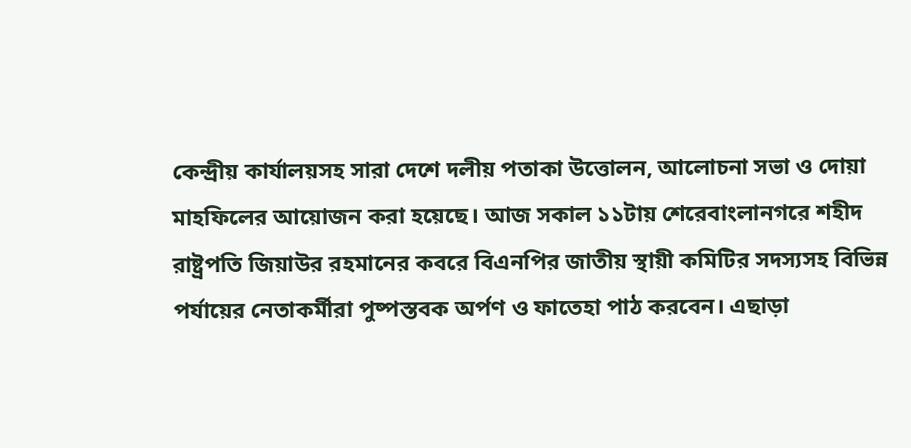কেন্দ্রীয় কার্যালয়সহ সারা দেশে দলীয় পতাকা উত্তোলন, আলোচনা সভা ও দোয়া মাহফিলের আয়োজন করা হয়েছে। আজ সকাল ১১টায় শেরেবাংলানগরে শহীদ রাষ্ট্রপতি জিয়াউর রহমানের কবরে বিএনপির জাতীয় স্থায়ী কমিটির সদস্যসহ বিভিন্ন পর্যায়ের নেতাকর্মীরা পুষ্পস্তবক অর্পণ ও ফাতেহা পাঠ করবেন। এছাড়া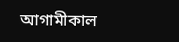আগামীকাল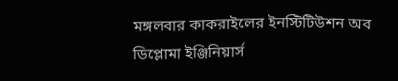মঙ্গলবার কাকরাইলের ইনস্টিটিউশন অব ডিপ্লোমা ইঞ্জিনিয়ার্স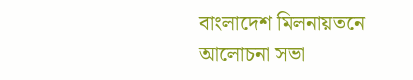বাংলাদেশ মিলনায়তনে আলোচনা সভা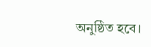অনুষ্ঠিত হবে।